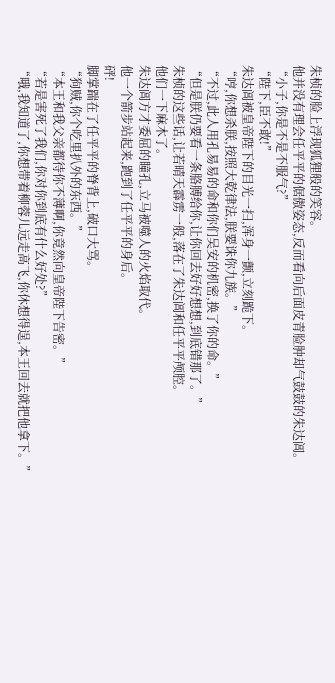朱桢的脸上浮现狐狸般的笑容。
他并没有理会任平平的倨傲姿态,反而看向后面皮青脸肿却气鼓鼓的朱达阊。
“小子,你是不是不服气?”
“陛下,臣不敢!”
朱达阊被皇帝陛下的目光一扫,浑身一颤,立刻跪下。
“哼,你想杀朕,按照大乾律法,朕要诛你九族。”
“不过,此人用孔易易的命和你们吴安的机密,换了你的命。”
“但是朕仍要看一条胳膊给你,让你回去好好想想,到底错那了。”
朱桢的这些话,让若晴天霹雳一般,落在了朱达阊和任平平颅腔。
他们一下麻木了。
朱达阊方才委屈的瞳孔,立马被噬人的火焰取代。
他一个箭步站起来,跑到了任平平的身后。
砰!
脚掌踹在了任平平的脊背上,破口大骂。
“狗贼,你个吃里扒外的东西。”
“本王和我父亲都待你不薄啊,你竟然向皇帝陛下告密。”
“若是害死了我们,你对你到底有什么好处?”
“哦,我知道了,你想带着柳蓉儿远走高飞,你休想得逞,本王回去就把他拿下。”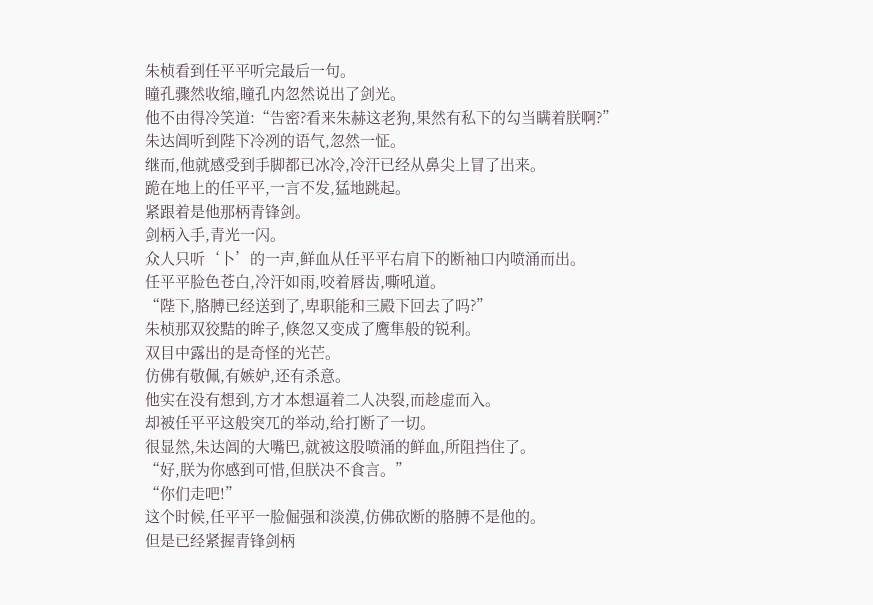朱桢看到任平平听完最后一句。
瞳孔骤然收缩,瞳孔内忽然说出了剑光。
他不由得冷笑道:“告密?看来朱赫这老狗,果然有私下的勾当瞒着朕啊?”
朱达阊听到陛下冷冽的语气,忽然一怔。
继而,他就感受到手脚都已冰冷,冷汗已经从鼻尖上冒了出来。
跪在地上的任平平,一言不发,猛地跳起。
紧跟着是他那柄青锋剑。
剑柄入手,青光一闪。
众人只听‘卜’的一声,鲜血从任平平右肩下的断袖口内喷涌而出。
任平平脸色苍白,冷汗如雨,咬着唇齿,嘶吼道。
“陛下,胳膊已经送到了,卑职能和三殿下回去了吗?”
朱桢那双狡黠的眸子,倏忽又变成了鹰隼般的锐利。
双目中露出的是奇怪的光芒。
仿佛有敬佩,有嫉妒,还有杀意。
他实在没有想到,方才本想逼着二人决裂,而趁虚而入。
却被任平平这般突兀的举动,给打断了一切。
很显然,朱达阊的大嘴巴,就被这股喷涌的鲜血,所阻挡住了。
“好,朕为你感到可惜,但朕决不食言。”
“你们走吧!”
这个时候,任平平一脸倔强和淡漠,仿佛砍断的胳膊不是他的。
但是已经紧握青锋剑柄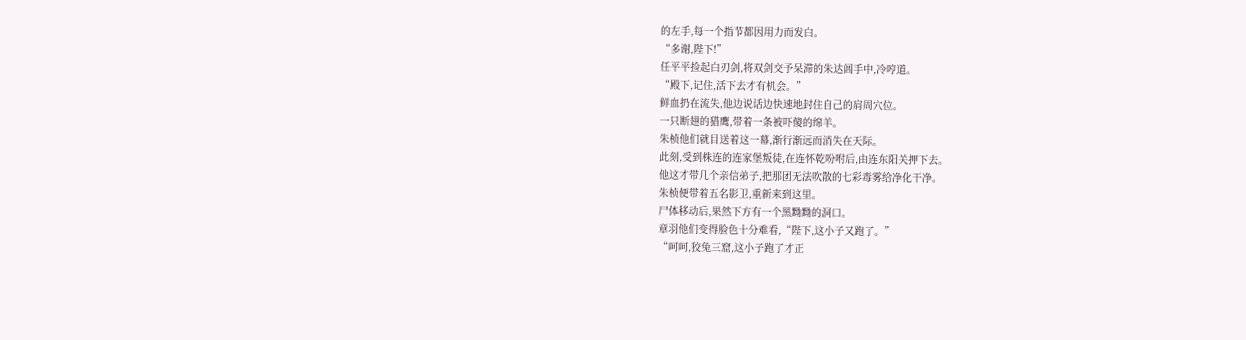的左手,每一个指节都因用力而发白。
“多谢,陛下!”
任平平捡起白刃剑,将双剑交予呆滞的朱达阊手中,冷哼道。
“殿下,记住,活下去才有机会。”
鲜血扔在流失,他边说话边快速地封住自己的肩周穴位。
一只断翅的猎鹰,带着一条被吓傻的绵羊。
朱桢他们就目送着这一幕,渐行渐远而消失在天际。
此刻,受到株连的连家堡叛徒,在连怀乾吩咐后,由连东阳关押下去。
他这才带几个亲信弟子,把那团无法吹散的七彩毒雾给净化干净。
朱桢便带着五名影卫,重新来到这里。
尸体移动后,果然下方有一个黑黝黝的洞口。
章羽他们变得脸色十分难看,“陛下,这小子又跑了。”
“呵呵,狡兔三窟,这小子跑了才正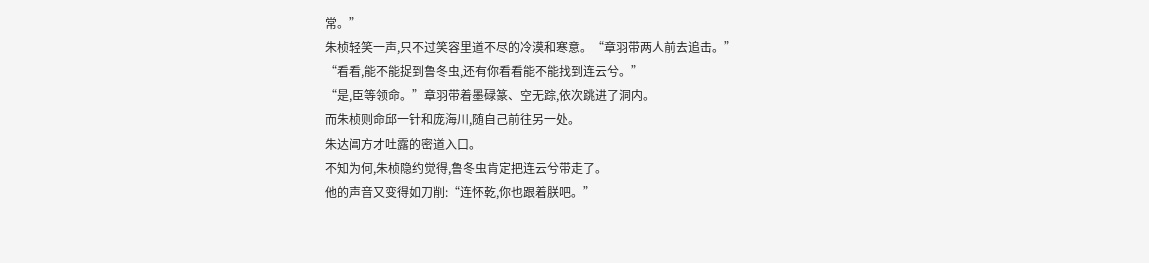常。”
朱桢轻笑一声,只不过笑容里道不尽的冷漠和寒意。“章羽带两人前去追击。”
“看看,能不能捉到鲁冬虫,还有你看看能不能找到连云兮。”
“是,臣等领命。”章羽带着墨碌篆、空无踪,依次跳进了洞内。
而朱桢则命邱一针和庞海川,随自己前往另一处。
朱达阊方才吐露的密道入口。
不知为何,朱桢隐约觉得,鲁冬虫肯定把连云兮带走了。
他的声音又变得如刀削:“连怀乾,你也跟着朕吧。”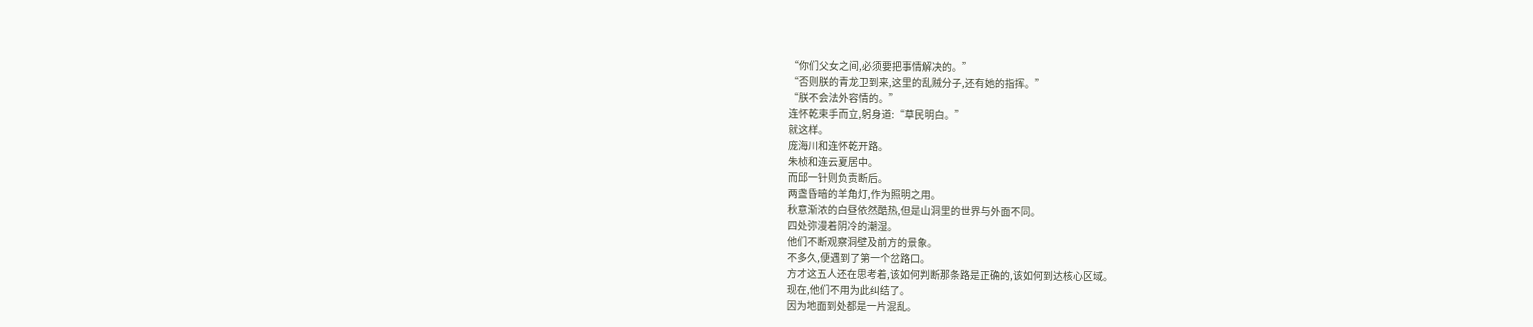“你们父女之间,必须要把事情解决的。”
“否则朕的青龙卫到来,这里的乱贼分子,还有她的指挥。”
“朕不会法外容情的。”
连怀乾束手而立,躬身道:“草民明白。”
就这样。
庞海川和连怀乾开路。
朱桢和连云夏居中。
而邱一针则负责断后。
两盏昏暗的羊角灯,作为照明之用。
秋意渐浓的白昼依然酷热,但是山洞里的世界与外面不同。
四处弥漫着阴冷的潮湿。
他们不断观察洞壁及前方的景象。
不多久,便遇到了第一个岔路口。
方才这五人还在思考着,该如何判断那条路是正确的,该如何到达核心区域。
现在,他们不用为此纠结了。
因为地面到处都是一片混乱。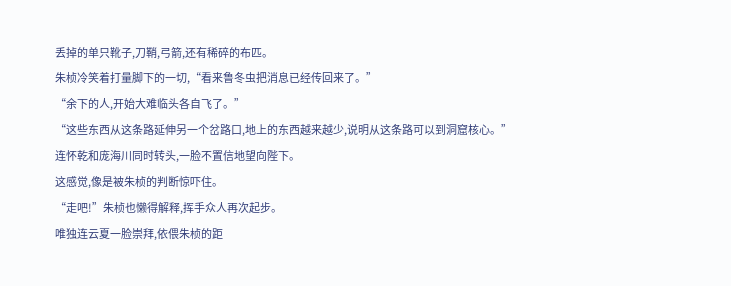丢掉的单只靴子,刀鞘,弓箭,还有稀碎的布匹。
朱桢冷笑着打量脚下的一切,“看来鲁冬虫把消息已经传回来了。”
“余下的人,开始大难临头各自飞了。”
“这些东西从这条路延伸另一个岔路口,地上的东西越来越少,说明从这条路可以到洞窟核心。”
连怀乾和庞海川同时转头,一脸不置信地望向陛下。
这感觉,像是被朱桢的判断惊吓住。
“走吧!”朱桢也懒得解释,挥手众人再次起步。
唯独连云夏一脸崇拜,依偎朱桢的距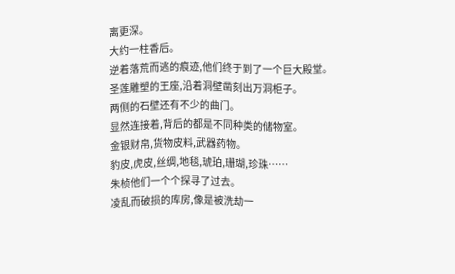离更深。
大约一柱香后。
逆着落荒而逃的痕迹,他们终于到了一个巨大殿堂。
圣莲雕塑的王座,沿着洞壁凿刻出万洞柜子。
两侧的石壁还有不少的曲门。
显然连接着,背后的都是不同种类的储物室。
金银财帛,货物皮料,武器药物。
豹皮,虎皮,丝绸,地毯,琥珀,珊瑚,珍珠……
朱桢他们一个个探寻了过去。
凌乱而破损的库房,像是被洗劫一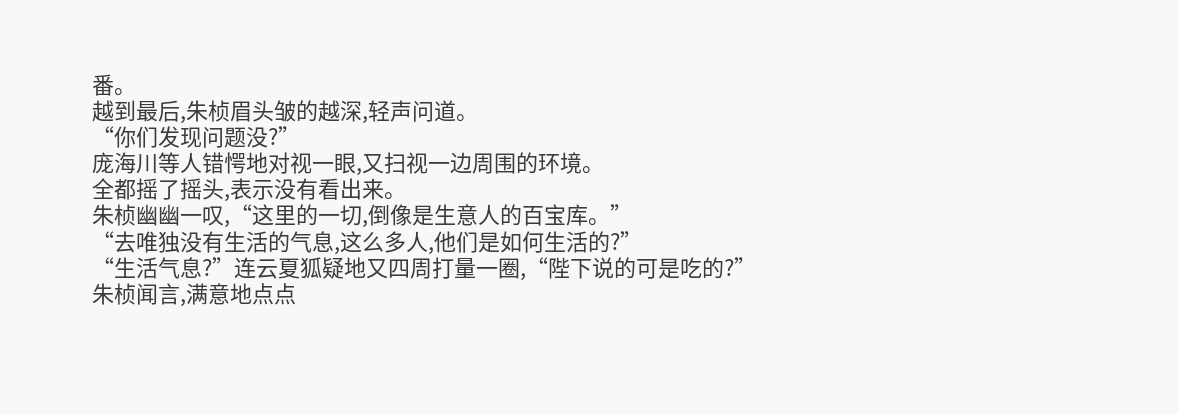番。
越到最后,朱桢眉头皱的越深,轻声问道。
“你们发现问题没?”
庞海川等人错愕地对视一眼,又扫视一边周围的环境。
全都摇了摇头,表示没有看出来。
朱桢幽幽一叹,“这里的一切,倒像是生意人的百宝库。”
“去唯独没有生活的气息,这么多人,他们是如何生活的?”
“生活气息?”连云夏狐疑地又四周打量一圈,“陛下说的可是吃的?”
朱桢闻言,满意地点点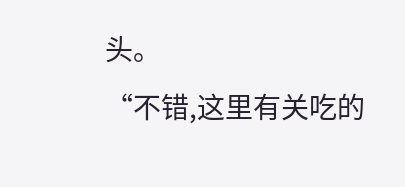头。
“不错,这里有关吃的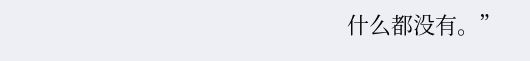什么都没有。”